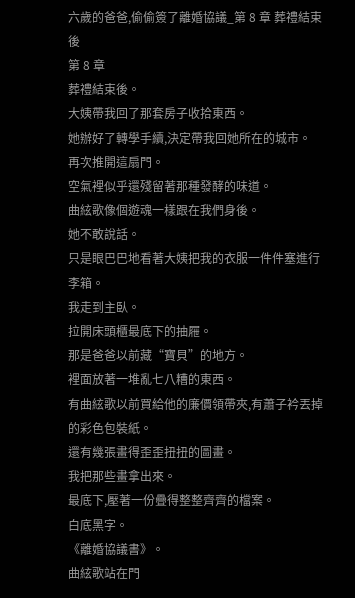六歲的爸爸,偷偷簽了離婚協議_第 8 章 葬禮結束後
第 8 章
葬禮結束後。
大姨帶我回了那套房子收拾東西。
她辦好了轉學手續,決定帶我回她所在的城市。
再次推開這扇門。
空氣裡似乎還殘留著那種發酵的味道。
曲絃歌像個遊魂一樣跟在我們身後。
她不敢說話。
只是眼巴巴地看著大姨把我的衣服一件件塞進行李箱。
我走到主臥。
拉開床頭櫃最底下的抽屜。
那是爸爸以前藏“寶貝”的地方。
裡面放著一堆亂七八糟的東西。
有曲絃歌以前買給他的廉價領帶夾,有蕭子衿丟掉的彩色包裝紙。
還有幾張畫得歪歪扭扭的圖畫。
我把那些畫拿出來。
最底下,壓著一份疊得整整齊齊的檔案。
白底黑字。
《離婚協議書》。
曲絃歌站在門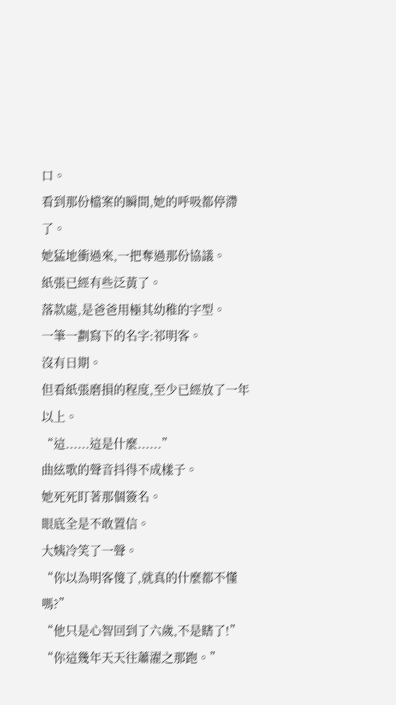口。
看到那份檔案的瞬間,她的呼吸都停滯了。
她猛地衝過來,一把奪過那份協議。
紙張已經有些泛黃了。
落款處,是爸爸用極其幼稚的字型。
一筆一劃寫下的名字:祁明客。
沒有日期。
但看紙張磨損的程度,至少已經放了一年以上。
“這......這是什麼......”
曲絃歌的聲音抖得不成樣子。
她死死盯著那個簽名。
眼底全是不敢置信。
大姨冷笑了一聲。
“你以為明客傻了,就真的什麼都不懂嗎?”
“他只是心智回到了六歲,不是瞎了!”
“你這幾年天天往蕭濯之那跑。”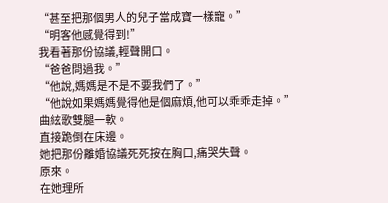“甚至把那個男人的兒子當成寶一樣寵。”
“明客他感覺得到!”
我看著那份協議,輕聲開口。
“爸爸問過我。”
“他說,媽媽是不是不要我們了。”
“他說如果媽媽覺得他是個麻煩,他可以乖乖走掉。”
曲絃歌雙腿一軟。
直接跪倒在床邊。
她把那份離婚協議死死按在胸口,痛哭失聲。
原來。
在她理所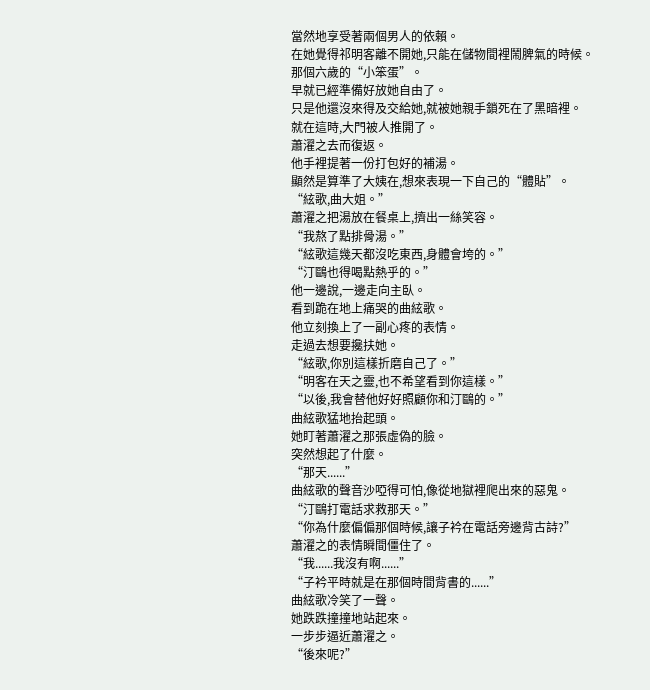當然地享受著兩個男人的依賴。
在她覺得祁明客離不開她,只能在儲物間裡鬧脾氣的時候。
那個六歲的“小笨蛋”。
早就已經準備好放她自由了。
只是他還沒來得及交給她,就被她親手鎖死在了黑暗裡。
就在這時,大門被人推開了。
蕭濯之去而復返。
他手裡提著一份打包好的補湯。
顯然是算準了大姨在,想來表現一下自己的“體貼”。
“絃歌,曲大姐。”
蕭濯之把湯放在餐桌上,擠出一絲笑容。
“我熬了點排骨湯。”
“絃歌這幾天都沒吃東西,身體會垮的。”
“汀鷗也得喝點熱乎的。”
他一邊說,一邊走向主臥。
看到跪在地上痛哭的曲絃歌。
他立刻換上了一副心疼的表情。
走過去想要攙扶她。
“絃歌,你別這樣折磨自己了。”
“明客在天之靈,也不希望看到你這樣。”
“以後,我會替他好好照顧你和汀鷗的。”
曲絃歌猛地抬起頭。
她盯著蕭濯之那張虛偽的臉。
突然想起了什麼。
“那天......”
曲絃歌的聲音沙啞得可怕,像從地獄裡爬出來的惡鬼。
“汀鷗打電話求救那天。”
“你為什麼偏偏那個時候,讓子衿在電話旁邊背古詩?”
蕭濯之的表情瞬間僵住了。
“我......我沒有啊......”
“子衿平時就是在那個時間背書的......”
曲絃歌冷笑了一聲。
她跌跌撞撞地站起來。
一步步逼近蕭濯之。
“後來呢?”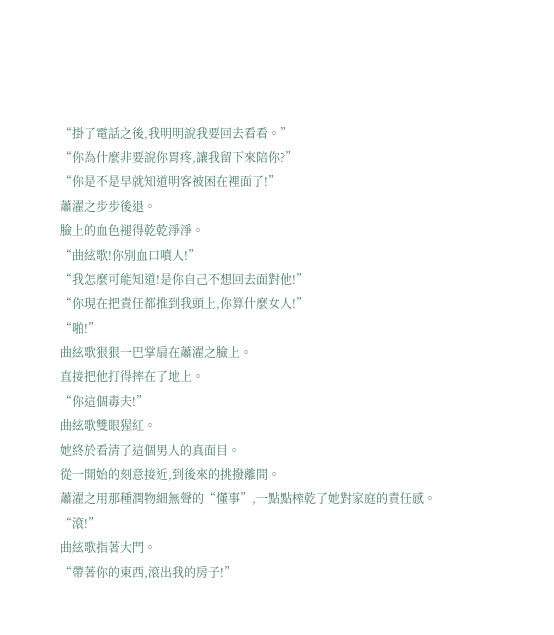“掛了電話之後,我明明說我要回去看看。”
“你為什麼非要說你胃疼,讓我留下來陪你?”
“你是不是早就知道明客被困在裡面了!”
蕭濯之步步後退。
臉上的血色褪得乾乾淨淨。
“曲絃歌!你別血口噴人!”
“我怎麼可能知道!是你自己不想回去面對他!”
“你現在把責任都推到我頭上,你算什麼女人!”
“啪!”
曲絃歌狠狠一巴掌扇在蕭濯之臉上。
直接把他打得摔在了地上。
“你這個毒夫!”
曲絃歌雙眼猩紅。
她終於看清了這個男人的真面目。
從一開始的刻意接近,到後來的挑撥離間。
蕭濯之用那種潤物細無聲的“懂事”,一點點榨乾了她對家庭的責任感。
“滾!”
曲絃歌指著大門。
“帶著你的東西,滾出我的房子!”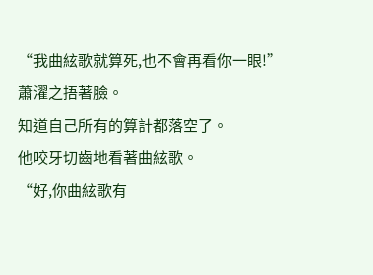“我曲絃歌就算死,也不會再看你一眼!”
蕭濯之捂著臉。
知道自己所有的算計都落空了。
他咬牙切齒地看著曲絃歌。
“好,你曲絃歌有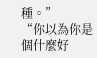種。”
“你以為你是個什麼好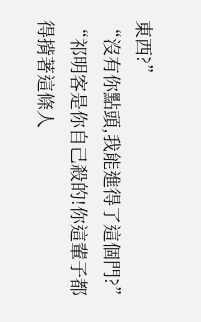東西?”
“沒有你點頭,我能進得了這個門?”
“祁明客是你自己殺的!你這輩子都得揹著這條人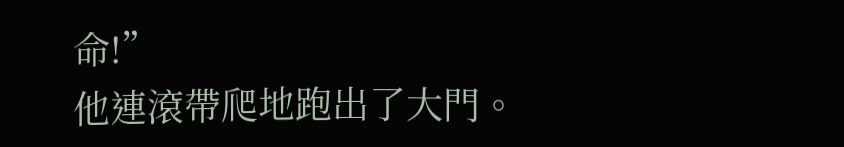命!”
他連滾帶爬地跑出了大門。